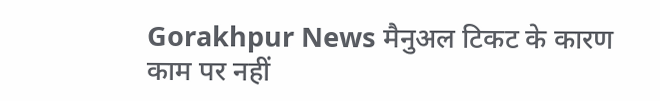Gorakhpur News मैनुअल टिकट के कारण काम पर नहीं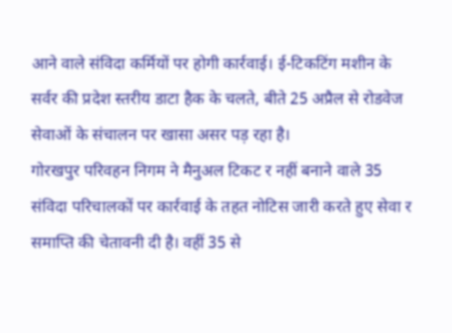आने वाले संविदा कर्मियों पर होगी कार्रवाई। ई-टिकटिंग मशीन के सर्वर की प्रदेश स्तरीय डाटा हैक के चलते, बीते 25 अप्रैल से रोडवेज सेवाओं के संचालन पर खासा असर पड़ रहा है।
गोरखपुर परिवहन निगम ने मैनुअल टिकट र नहीं बनाने वाले 35 संविदा परिचालकों पर कार्रवाई के तहत नोटिस जारी करते हुए सेवा र समाप्ति की चेतावनी दी है। वहीं 35 से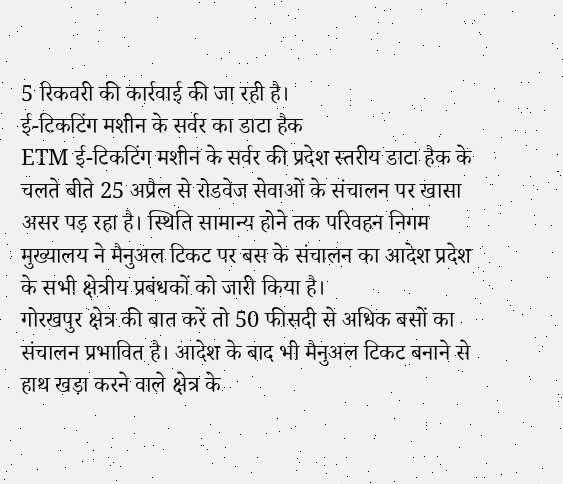5 रिकवरी की कार्रवाई की जा रही है।
ई-टिकटिंग मशीन के सर्वर का डाटा हैक
ETM ई-टिकटिंग मशीन के सर्वर की प्रदेश स्तरीय डाटा हैक के चलते बीते 25 अप्रैल से रोडवेज सेवाओं के संचालन पर खासा असर पड़ रहा है। स्थिति सामान्य होने तक परिवहन निगम मुख्यालय ने मैनुअल टिकट पर बस के संचालन का आदेश प्रदेश के सभी क्षेत्रीय प्रबंधकों को जारी किया है।
गोरखपुर क्षेत्र की बात करें तो 50 फीसदी से अधिक बसों का संचालन प्रभावित है। आदेश के बाद भी मैनुअल टिकट बनाने से हाथ खड़ा करने वाले क्षेत्र के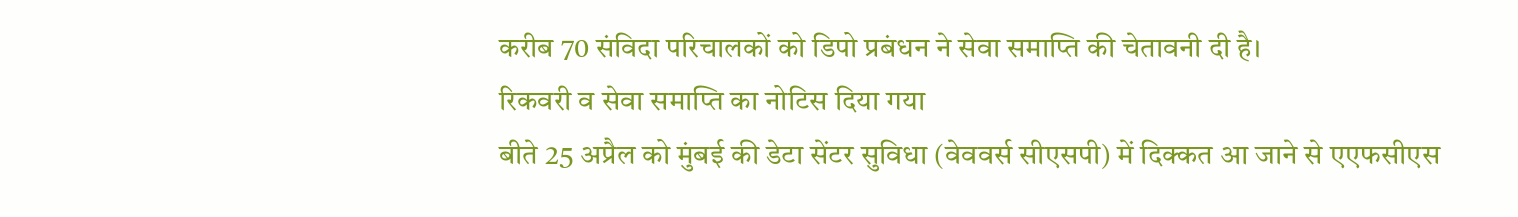करीब 70 संविदा परिचालकों को डिपो प्रबंधन ने सेवा समाप्ति की चेतावनी दी है।
रिकवरी व सेवा समाप्ति का नोटिस दिया गया
बीते 25 अप्रैल को मुंबई की डेटा सेंटर सुविधा (वेववर्स सीएसपी) में दिक्कत आ जाने से एएफसीएस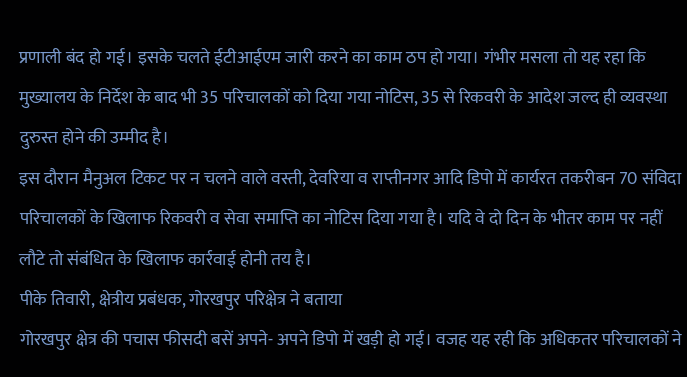प्रणाली बंद हो गई। इसके चलते ईटीआईएम जारी करने का काम ठप हो गया। गंभीर मसला तो यह रहा कि मुख्यालय के निर्देश के बाद भी 35 परिचालकों को दिया गया नोटिस, 35 से रिकवरी के आदेश जल्द ही व्यवस्था दुरुस्त होने की उम्मीद है।
इस दौरान मैनुअल टिकट पर न चलने वाले वस्ती, देवरिया व राप्तीनगर आदि डिपो में कार्यरत तकरीबन 70 संविदा परिचालकों के खिलाफ रिकवरी व सेवा समाप्ति का नोटिस दिया गया है। यदि वे दो दिन के भीतर काम पर नहीं लौटे तो संबंधित के खिलाफ कार्रवाई होनी तय है।
पीके तिवारी, क्षेत्रीय प्रबंधक, गोरखपुर परिक्षेत्र ने बताया
गोरखपुर क्षेत्र की पचास फीसदी बसें अपने- अपने डिपो में खड़ी हो गई। वजह यह रही कि अधिकतर परिचालकों ने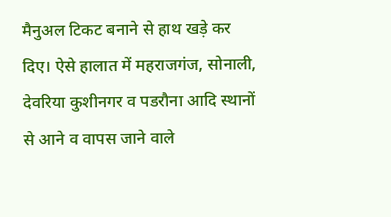मैनुअल टिकट बनाने से हाथ खड़े कर दिए। ऐसे हालात में महराजगंज, सोनाली, देवरिया कुशीनगर व पडरौना आदि स्थानों से आने व वापस जाने वाले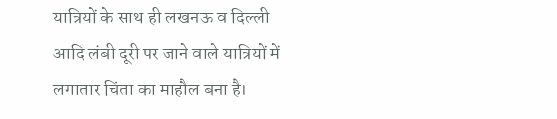यात्रियों के साथ ही लखनऊ व दिल्ली आदि लंबी दूरी पर जाने वाले यात्रियों में लगातार चिंता का माहौल बना है।